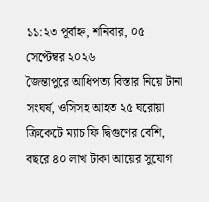১১:২৩ পূর্বাহ্ন, শনিবার, ০৫ সেপ্টেম্বর ২০২৬
জৈন্তাপুরে আধিপত্য বিস্তার নিয়ে টানা সংঘর্ষ, ওসিসহ আহত ২৫ ঘরোয়া ক্রিকেটে ম্যাচ ফি দ্বিগুণের বেশি, বছরে ৪০ লাখ টাকা আয়ের সুযোগ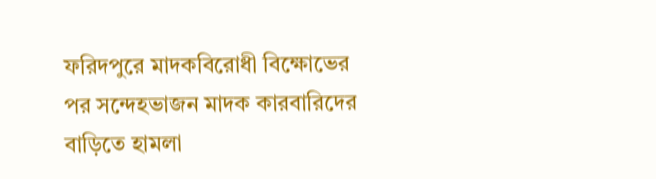ফরিদপুরে মাদকবিরোধী বিক্ষোভের পর সন্দেহভাজন মাদক কারবারিদের বাড়িতে হামলা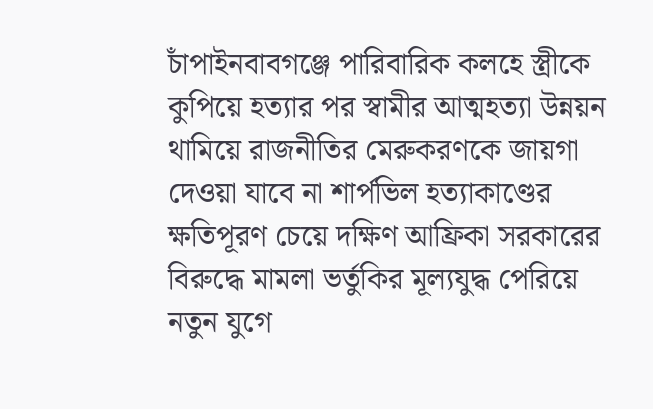চাঁপাইনবাবগঞ্জে পারিবারিক কলহে স্ত্রীকে কুপিয়ে হত্যার পর স্বামীর আত্মহত্যা উন্নয়ন থামিয়ে রাজনীতির মেরুকরণকে জায়গা দেওয়া যাবে না শার্পভিল হত্যাকাণ্ডের ক্ষতিপূরণ চেয়ে দক্ষিণ আফ্রিকা সরকারের বিরুদ্ধে মামলা ভর্তুকির মূল্যযুদ্ধ পেরিয়ে নতুন যুগে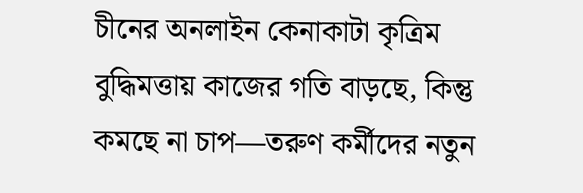চীনের অনলাইন কেনাকাটা কৃত্রিম বুদ্ধিমত্তায় কাজের গতি বাড়ছে, কিন্তু কমছে না চাপ—তরুণ কর্মীদের নতুন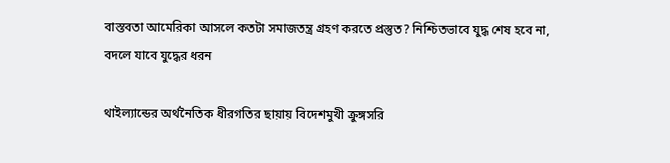বাস্তবতা আমেরিকা আসলে কতটা সমাজতন্ত্র গ্রহণ করতে প্রস্তুত? নিশ্চিতভাবে যুদ্ধ শেষ হবে না, বদলে যাবে যুদ্ধের ধরন

থাইল্যান্ডের অর্থনৈতিক ধীরগতির ছায়ায় বিদেশমুখী ক্রুঙ্গসরি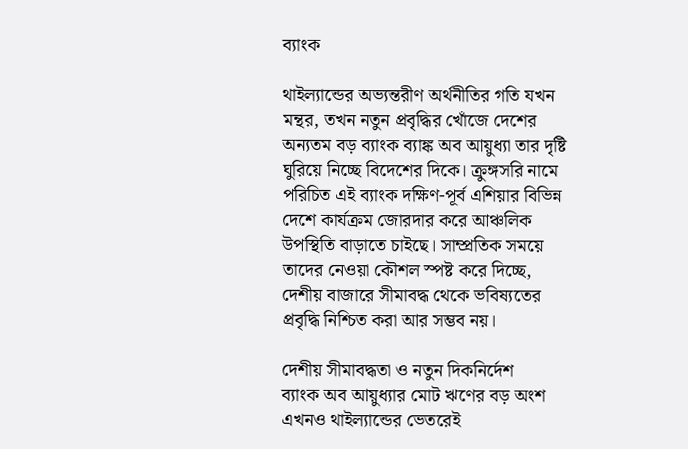ব্যাংক

থাইল্যান্ডের অভ্যন্তরীণ অর্থনীতির গতি যখন মন্থর, তখন নতুন প্রবৃদ্ধির খোঁজে দেশের অন্যতম বড় ব্যাংক ব্যাঙ্ক অব আয়ুধ্যা তার দৃষ্টি ঘুরিয়ে নিচ্ছে বিদেশের দিকে। ক্রুঙ্গসরি নামে পরিচিত এই ব্যাংক দক্ষিণ-পূর্ব এশিয়ার বিভিন্ন দেশে কার্যক্রম জোরদার করে আঞ্চলিক উপস্থিতি বাড়াতে চাইছে। সাম্প্রতিক সময়ে তাদের নেওয়া কৌশল স্পষ্ট করে দিচ্ছে, দেশীয় বাজারে সীমাবদ্ধ থেকে ভবিষ্যতের প্রবৃদ্ধি নিশ্চিত করা আর সম্ভব নয়।

দেশীয় সীমাবদ্ধতা ও নতুন দিকনির্দেশ
ব্যাংক অব আয়ুধ্যার মোট ঋণের বড় অংশ এখনও থাইল্যান্ডের ভেতরেই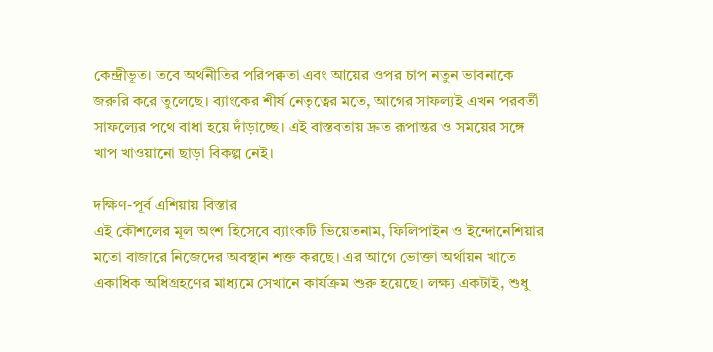কেন্দ্রীভূত। তবে অর্থনীতির পরিপক্বতা এবং আয়ের ওপর চাপ নতুন ভাবনাকে জরুরি করে তুলেছে। ব্যাংকের শীর্ষ নেতৃত্বের মতে, আগের সাফল্যই এখন পরবর্তী সাফল্যের পথে বাধা হয়ে দাঁড়াচ্ছে। এই বাস্তবতায় দ্রুত রূপান্তর ও সময়ের সঙ্গে খাপ খাওয়ানো ছাড়া বিকল্প নেই।

দক্ষিণ-পূর্ব এশিয়ায় বিস্তার
এই কৌশলের মূল অংশ হিসেবে ব্যাংকটি ভিয়েতনাম, ফিলিপাইন ও ইন্দোনেশিয়ার মতো বাজারে নিজেদের অবস্থান শক্ত করছে। এর আগে ভোক্তা অর্থায়ন খাতে একাধিক অধিগ্রহণের মাধ্যমে সেখানে কার্যক্রম শুরু হয়েছে। লক্ষ্য একটাই, শুধু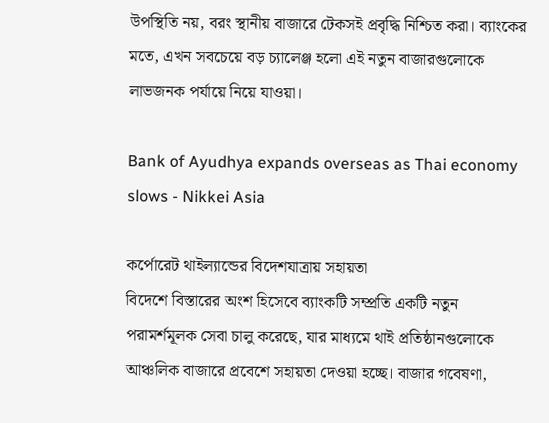উপস্থিতি নয়, বরং স্থানীয় বাজারে টেকসই প্রবৃদ্ধি নিশ্চিত করা। ব্যাংকের মতে, এখন সবচেয়ে বড় চ্যালেঞ্জ হলো এই নতুন বাজারগুলোকে লাভজনক পর্যায়ে নিয়ে যাওয়া।

Bank of Ayudhya expands overseas as Thai economy slows - Nikkei Asia

কর্পোরেট থাইল্যান্ডের বিদেশযাত্রায় সহায়তা
বিদেশে বিস্তারের অংশ হিসেবে ব্যাংকটি সম্প্রতি একটি নতুন পরামর্শমূলক সেবা চালু করেছে, যার মাধ্যমে থাই প্রতিষ্ঠানগুলোকে আঞ্চলিক বাজারে প্রবেশে সহায়তা দেওয়া হচ্ছে। বাজার গবেষণা,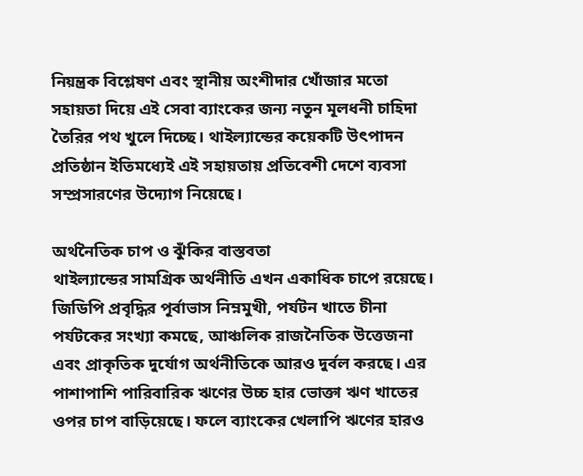নিয়ন্ত্রক বিশ্লেষণ এবং স্থানীয় অংশীদার খোঁজার মতো সহায়তা দিয়ে এই সেবা ব্যাংকের জন্য নতুন মূলধনী চাহিদা তৈরির পথ খুলে দিচ্ছে। থাইল্যান্ডের কয়েকটি উৎপাদন প্রতিষ্ঠান ইতিমধ্যেই এই সহায়তায় প্রতিবেশী দেশে ব্যবসা সম্প্রসারণের উদ্যোগ নিয়েছে।

অর্থনৈতিক চাপ ও ঝুঁকির বাস্তবতা
থাইল্যান্ডের সামগ্রিক অর্থনীতি এখন একাধিক চাপে রয়েছে। জিডিপি প্রবৃদ্ধির পূর্বাভাস নিম্নমুখী, পর্যটন খাতে চীনা পর্যটকের সংখ্যা কমছে, আঞ্চলিক রাজনৈতিক উত্তেজনা এবং প্রাকৃতিক দুর্যোগ অর্থনীতিকে আরও দুর্বল করছে। এর পাশাপাশি পারিবারিক ঋণের উচ্চ হার ভোক্তা ঋণ খাতের ওপর চাপ বাড়িয়েছে। ফলে ব্যাংকের খেলাপি ঋণের হারও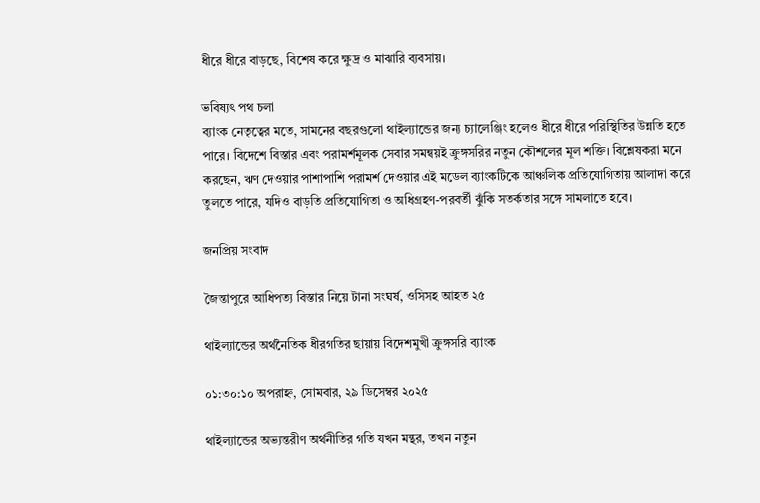ধীরে ধীরে বাড়ছে, বিশেষ করে ক্ষুদ্র ও মাঝারি ব্যবসায়।

ভবিষ্যৎ পথ চলা
ব্যাংক নেতৃত্বের মতে, সামনের বছরগুলো থাইল্যান্ডের জন্য চ্যালেঞ্জিং হলেও ধীরে ধীরে পরিস্থিতির উন্নতি হতে পারে। বিদেশে বিস্তার এবং পরামর্শমূলক সেবার সমন্বয়ই ক্রুঙ্গসরির নতুন কৌশলের মূল শক্তি। বিশ্লেষকরা মনে করছেন, ঋণ দেওয়ার পাশাপাশি পরামর্শ দেওয়ার এই মডেল ব্যাংকটিকে আঞ্চলিক প্রতিযোগিতায় আলাদা করে তুলতে পারে, যদিও বাড়তি প্রতিযোগিতা ও অধিগ্রহণ-পরবর্তী ঝুঁকি সতর্কতার সঙ্গে সামলাতে হবে।

জনপ্রিয় সংবাদ

জৈন্তাপুরে আধিপত্য বিস্তার নিয়ে টানা সংঘর্ষ, ওসিসহ আহত ২৫

থাইল্যান্ডের অর্থনৈতিক ধীরগতির ছায়ায় বিদেশমুখী ক্রুঙ্গসরি ব্যাংক

০১:৩০:১০ অপরাহ্ন, সোমবার, ২৯ ডিসেম্বর ২০২৫

থাইল্যান্ডের অভ্যন্তরীণ অর্থনীতির গতি যখন মন্থর, তখন নতুন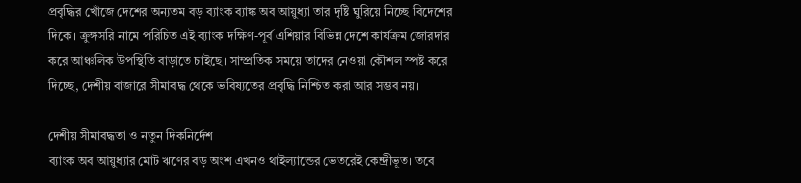প্রবৃদ্ধির খোঁজে দেশের অন্যতম বড় ব্যাংক ব্যাঙ্ক অব আয়ুধ্যা তার দৃষ্টি ঘুরিয়ে নিচ্ছে বিদেশের দিকে। ক্রুঙ্গসরি নামে পরিচিত এই ব্যাংক দক্ষিণ-পূর্ব এশিয়ার বিভিন্ন দেশে কার্যক্রম জোরদার করে আঞ্চলিক উপস্থিতি বাড়াতে চাইছে। সাম্প্রতিক সময়ে তাদের নেওয়া কৌশল স্পষ্ট করে দিচ্ছে, দেশীয় বাজারে সীমাবদ্ধ থেকে ভবিষ্যতের প্রবৃদ্ধি নিশ্চিত করা আর সম্ভব নয়।

দেশীয় সীমাবদ্ধতা ও নতুন দিকনির্দেশ
ব্যাংক অব আয়ুধ্যার মোট ঋণের বড় অংশ এখনও থাইল্যান্ডের ভেতরেই কেন্দ্রীভূত। তবে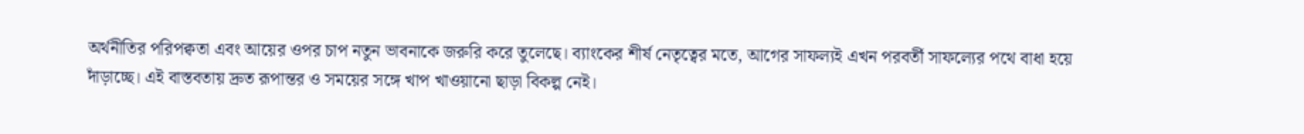অর্থনীতির পরিপক্বতা এবং আয়ের ওপর চাপ নতুন ভাবনাকে জরুরি করে তুলেছে। ব্যাংকের শীর্ষ নেতৃত্বের মতে, আগের সাফল্যই এখন পরবর্তী সাফল্যের পথে বাধা হয়ে দাঁড়াচ্ছে। এই বাস্তবতায় দ্রুত রূপান্তর ও সময়ের সঙ্গে খাপ খাওয়ানো ছাড়া বিকল্প নেই।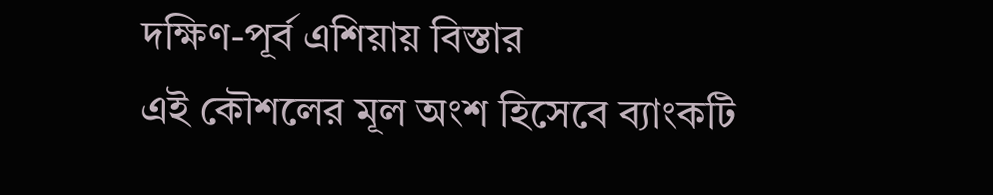দক্ষিণ-পূর্ব এশিয়ায় বিস্তার
এই কৌশলের মূল অংশ হিসেবে ব্যাংকটি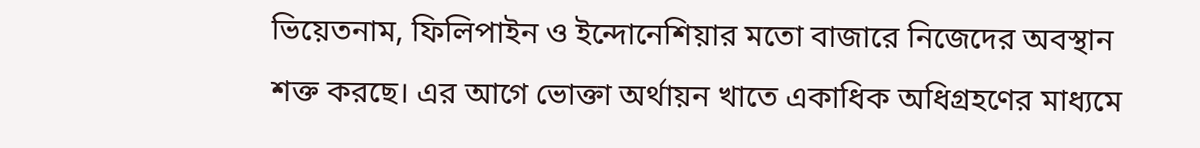ভিয়েতনাম, ফিলিপাইন ও ইন্দোনেশিয়ার মতো বাজারে নিজেদের অবস্থান শক্ত করছে। এর আগে ভোক্তা অর্থায়ন খাতে একাধিক অধিগ্রহণের মাধ্যমে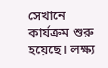সেখানে কার্যক্রম শুরু হয়েছে। লক্ষ্য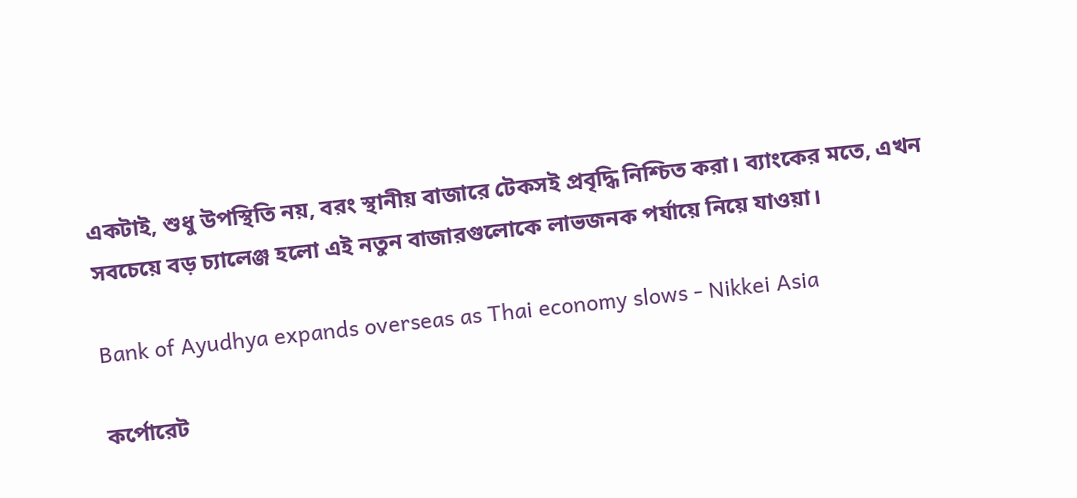একটাই, শুধু উপস্থিতি নয়, বরং স্থানীয় বাজারে টেকসই প্রবৃদ্ধি নিশ্চিত করা। ব্যাংকের মতে, এখন সবচেয়ে বড় চ্যালেঞ্জ হলো এই নতুন বাজারগুলোকে লাভজনক পর্যায়ে নিয়ে যাওয়া।

Bank of Ayudhya expands overseas as Thai economy slows - Nikkei Asia

কর্পোরেট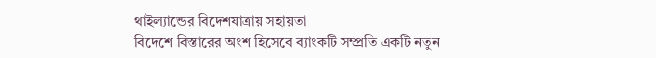থাইল্যান্ডের বিদেশযাত্রায় সহায়তা
বিদেশে বিস্তারের অংশ হিসেবে ব্যাংকটি সম্প্রতি একটি নতুন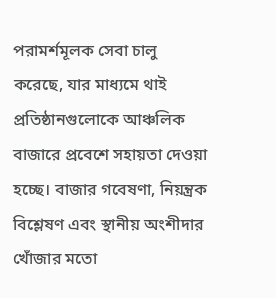পরামর্শমূলক সেবা চালু করেছে, যার মাধ্যমে থাই প্রতিষ্ঠানগুলোকে আঞ্চলিক বাজারে প্রবেশে সহায়তা দেওয়া হচ্ছে। বাজার গবেষণা, নিয়ন্ত্রক বিশ্লেষণ এবং স্থানীয় অংশীদার খোঁজার মতো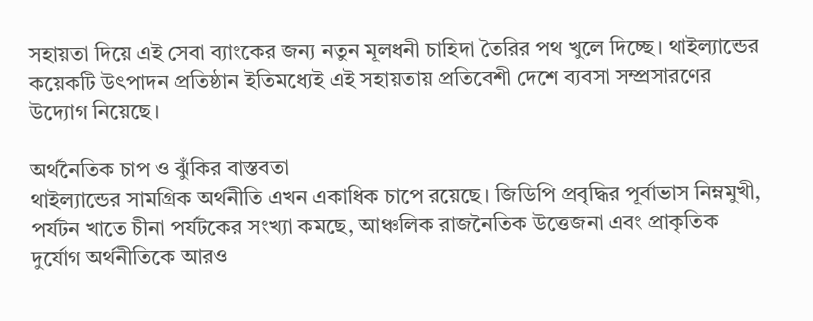সহায়তা দিয়ে এই সেবা ব্যাংকের জন্য নতুন মূলধনী চাহিদা তৈরির পথ খুলে দিচ্ছে। থাইল্যান্ডের কয়েকটি উৎপাদন প্রতিষ্ঠান ইতিমধ্যেই এই সহায়তায় প্রতিবেশী দেশে ব্যবসা সম্প্রসারণের উদ্যোগ নিয়েছে।

অর্থনৈতিক চাপ ও ঝুঁকির বাস্তবতা
থাইল্যান্ডের সামগ্রিক অর্থনীতি এখন একাধিক চাপে রয়েছে। জিডিপি প্রবৃদ্ধির পূর্বাভাস নিম্নমুখী, পর্যটন খাতে চীনা পর্যটকের সংখ্যা কমছে, আঞ্চলিক রাজনৈতিক উত্তেজনা এবং প্রাকৃতিক দুর্যোগ অর্থনীতিকে আরও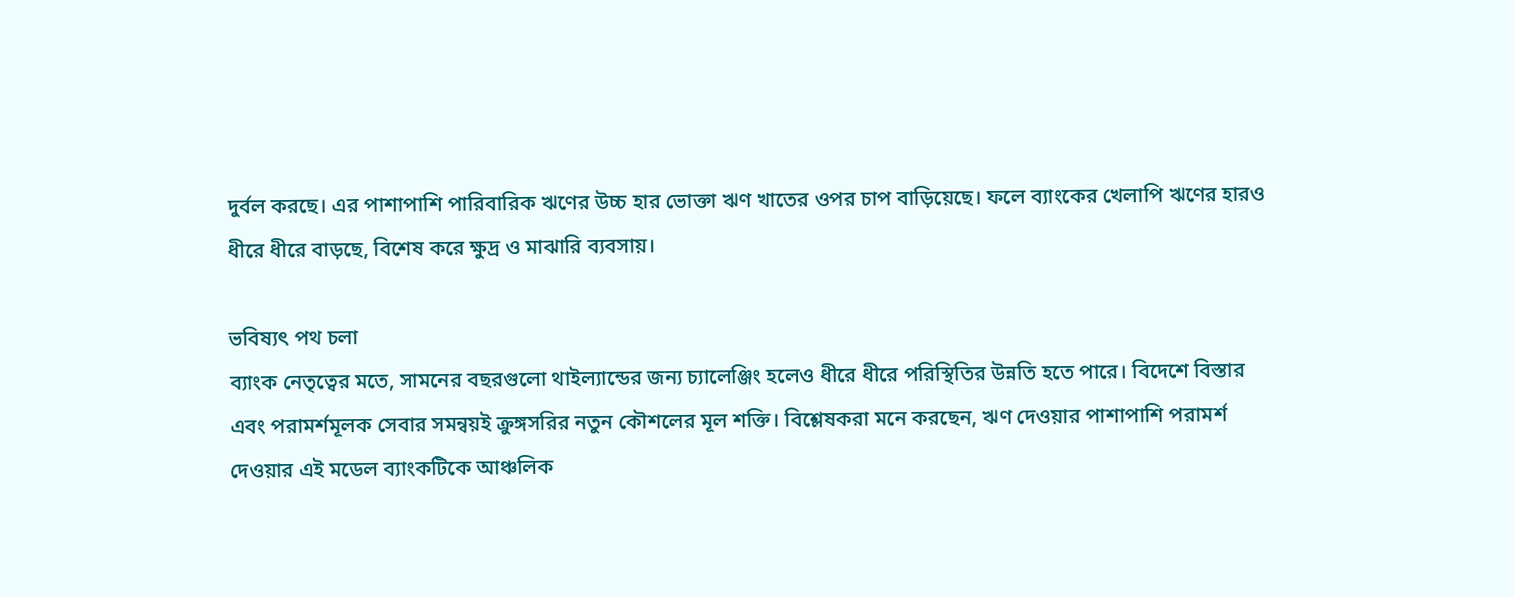দুর্বল করছে। এর পাশাপাশি পারিবারিক ঋণের উচ্চ হার ভোক্তা ঋণ খাতের ওপর চাপ বাড়িয়েছে। ফলে ব্যাংকের খেলাপি ঋণের হারও ধীরে ধীরে বাড়ছে, বিশেষ করে ক্ষুদ্র ও মাঝারি ব্যবসায়।

ভবিষ্যৎ পথ চলা
ব্যাংক নেতৃত্বের মতে, সামনের বছরগুলো থাইল্যান্ডের জন্য চ্যালেঞ্জিং হলেও ধীরে ধীরে পরিস্থিতির উন্নতি হতে পারে। বিদেশে বিস্তার এবং পরামর্শমূলক সেবার সমন্বয়ই ক্রুঙ্গসরির নতুন কৌশলের মূল শক্তি। বিশ্লেষকরা মনে করছেন, ঋণ দেওয়ার পাশাপাশি পরামর্শ দেওয়ার এই মডেল ব্যাংকটিকে আঞ্চলিক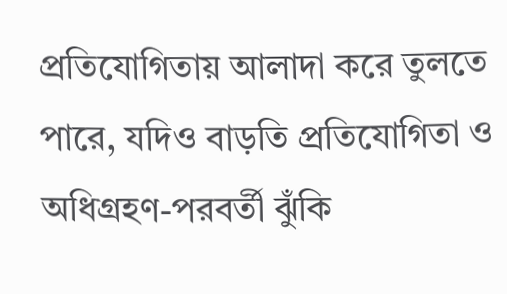প্রতিযোগিতায় আলাদা করে তুলতে পারে, যদিও বাড়তি প্রতিযোগিতা ও অধিগ্রহণ-পরবর্তী ঝুঁকি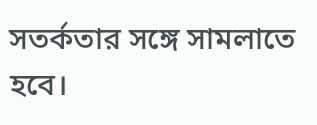সতর্কতার সঙ্গে সামলাতে হবে।